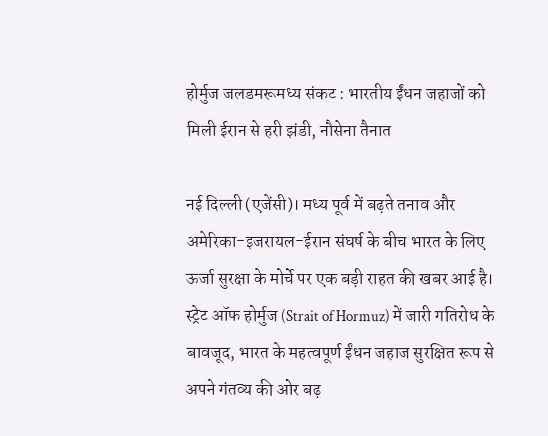होर्मुज जलडमरूमध्य संकट : भारतीय ईंधन जहाजों को मिली ईरान से हरी झंडी, नौसेना तैनात

नई दिल्ली (एजेंसी)। मध्य पूर्व में बढ़ते तनाव और अमेरिका-इजरायल-ईरान संघर्ष के बीच भारत के लिए ऊर्जा सुरक्षा के मोर्चे पर एक बड़ी राहत की खबर आई है। स्ट्रेट ऑफ होर्मुज (Strait of Hormuz) में जारी गतिरोध के बावजूद, भारत के महत्वपूर्ण ईंधन जहाज सुरक्षित रूप से अपने गंतव्य की ओर बढ़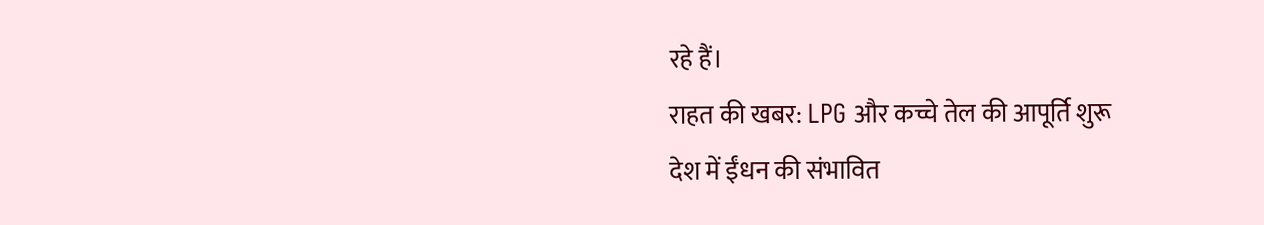रहे हैं।
राहत की खबर: LPG और कच्चे तेल की आपूर्ति शुरू
देश में ईंधन की संभावित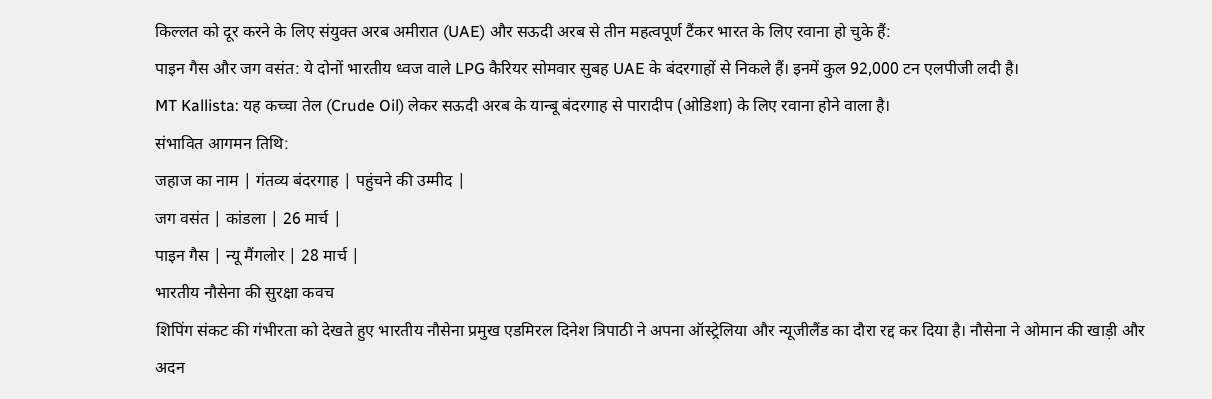किल्लत को दूर करने के लिए संयुक्त अरब अमीरात (UAE) और सऊदी अरब से तीन महत्वपूर्ण टैंकर भारत के लिए रवाना हो चुके हैं:
पाइन गैस और जग वसंत: ये दोनों भारतीय ध्वज वाले LPG कैरियर सोमवार सुबह UAE के बंदरगाहों से निकले हैं। इनमें कुल 92,000 टन एलपीजी लदी है।
MT Kallista: यह कच्चा तेल (Crude Oil) लेकर सऊदी अरब के यान्बू बंदरगाह से पारादीप (ओडिशा) के लिए रवाना होने वाला है।
संभावित आगमन तिथि:
जहाज का नाम | गंतव्य बंदरगाह | पहुंचने की उम्मीद |
जग वसंत | कांडला | 26 मार्च |
पाइन गैस | न्यू मैंगलोर | 28 मार्च |
भारतीय नौसेना की सुरक्षा कवच
शिपिंग संकट की गंभीरता को देखते हुए भारतीय नौसेना प्रमुख एडमिरल दिनेश त्रिपाठी ने अपना ऑस्ट्रेलिया और न्यूजीलैंड का दौरा रद्द कर दिया है। नौसेना ने ओमान की खाड़ी और अदन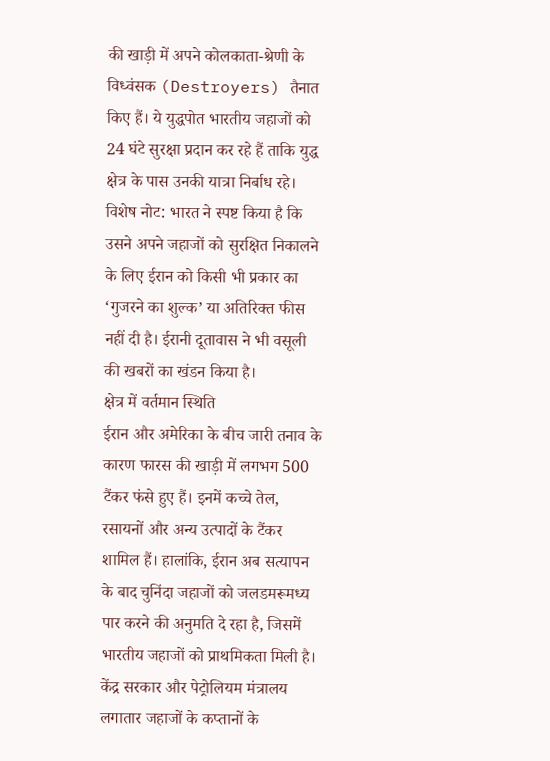की खाड़ी में अपने कोलकाता-श्रेणी के विध्वंसक (Destroyers) तैनात किए हैं। ये युद्धपोत भारतीय जहाजों को 24 घंटे सुरक्षा प्रदान कर रहे हैं ताकि युद्ध क्षेत्र के पास उनकी यात्रा निर्बाध रहे।
विशेष नोट: भारत ने स्पष्ट किया है कि उसने अपने जहाजों को सुरक्षित निकालने के लिए ईरान को किसी भी प्रकार का ‘गुजरने का शुल्क’ या अतिरिक्त फीस नहीं दी है। ईरानी दूतावास ने भी वसूली की खबरों का खंडन किया है।
क्षेत्र में वर्तमान स्थिति
ईरान और अमेरिका के बीच जारी तनाव के कारण फारस की खाड़ी में लगभग 500 टैंकर फंसे हुए हैं। इनमें कच्चे तेल, रसायनों और अन्य उत्पादों के टैंकर शामिल हैं। हालांकि, ईरान अब सत्यापन के बाद चुनिंदा जहाजों को जलडमरूमध्य पार करने की अनुमति दे रहा है, जिसमें भारतीय जहाजों को प्राथमिकता मिली है।
केंद्र सरकार और पेट्रोलियम मंत्रालय लगातार जहाजों के कप्तानों के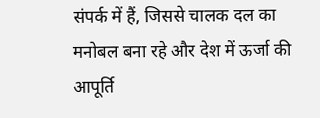संपर्क में हैं, जिससे चालक दल का मनोबल बना रहे और देश में ऊर्जा की आपूर्ति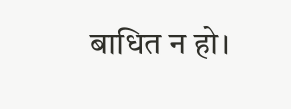बाधित न हो।